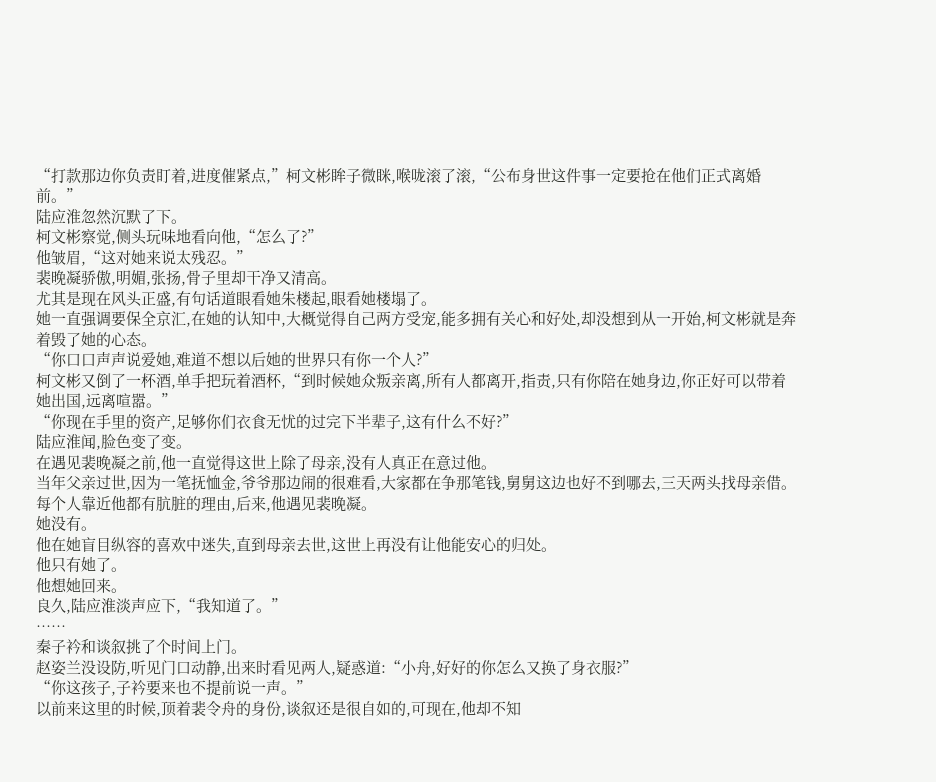“打款那边你负责盯着,进度催紧点,”柯文彬眸子微眯,喉咙滚了滚,“公布身世这件事一定要抢在他们正式离婚前。”
陆应淮忽然沉默了下。
柯文彬察觉,侧头玩味地看向他,“怎么了?”
他皱眉,“这对她来说太残忍。”
裴晚凝骄傲,明媚,张扬,骨子里却干净又清高。
尤其是现在风头正盛,有句话道眼看她朱楼起,眼看她楼塌了。
她一直强调要保全京汇,在她的认知中,大概觉得自己两方受宠,能多拥有关心和好处,却没想到从一开始,柯文彬就是奔着毁了她的心态。
“你口口声声说爱她,难道不想以后她的世界只有你一个人?”
柯文彬又倒了一杯酒,单手把玩着酒杯,“到时候她众叛亲离,所有人都离开,指责,只有你陪在她身边,你正好可以带着她出国,远离喧嚣。”
“你现在手里的资产,足够你们衣食无忧的过完下半辈子,这有什么不好?”
陆应淮闻,脸色变了变。
在遇见裴晚凝之前,他一直觉得这世上除了母亲,没有人真正在意过他。
当年父亲过世,因为一笔抚恤金,爷爷那边闹的很难看,大家都在争那笔钱,舅舅这边也好不到哪去,三天两头找母亲借。
每个人靠近他都有肮脏的理由,后来,他遇见裴晚凝。
她没有。
他在她盲目纵容的喜欢中迷失,直到母亲去世,这世上再没有让他能安心的归处。
他只有她了。
他想她回来。
良久,陆应淮淡声应下,“我知道了。”
……
秦子衿和谈叙挑了个时间上门。
赵姿兰没设防,听见门口动静,出来时看见两人,疑惑道:“小舟,好好的你怎么又换了身衣服?”
“你这孩子,子衿要来也不提前说一声。”
以前来这里的时候,顶着裴令舟的身份,谈叙还是很自如的,可现在,他却不知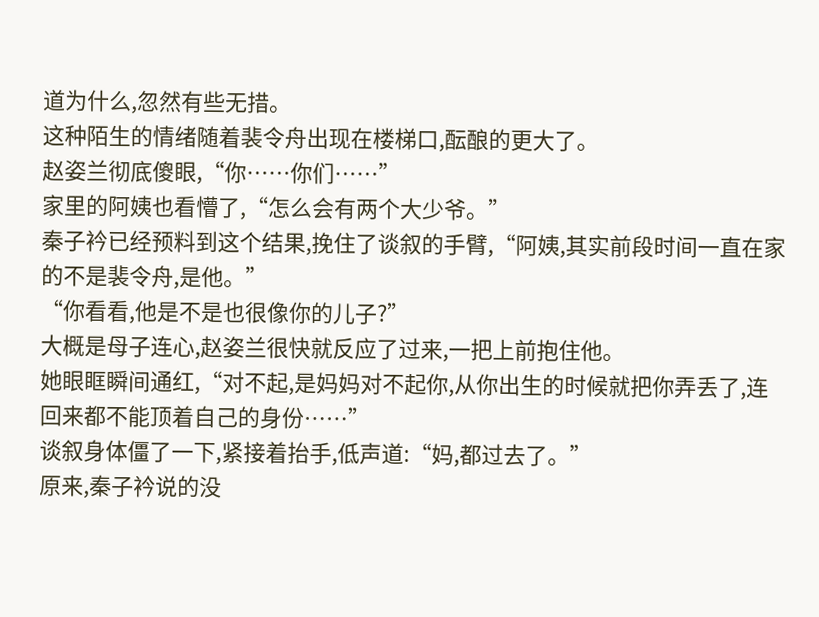道为什么,忽然有些无措。
这种陌生的情绪随着裴令舟出现在楼梯口,酝酿的更大了。
赵姿兰彻底傻眼,“你……你们……”
家里的阿姨也看懵了,“怎么会有两个大少爷。”
秦子衿已经预料到这个结果,挽住了谈叙的手臂,“阿姨,其实前段时间一直在家的不是裴令舟,是他。”
“你看看,他是不是也很像你的儿子?”
大概是母子连心,赵姿兰很快就反应了过来,一把上前抱住他。
她眼眶瞬间通红,“对不起,是妈妈对不起你,从你出生的时候就把你弄丢了,连回来都不能顶着自己的身份……”
谈叙身体僵了一下,紧接着抬手,低声道:“妈,都过去了。”
原来,秦子衿说的没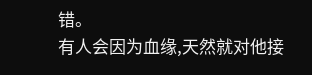错。
有人会因为血缘,天然就对他接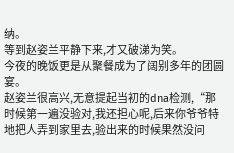纳。
等到赵姿兰平静下来,才又破涕为笑。
今夜的晚饭更是从聚餐成为了阔别多年的团圆宴。
赵姿兰很高兴,无意提起当初的dna检测,“那时候第一遍没验对,我还担心呢,后来你爷爷特地把人弄到家里去,验出来的时候果然没问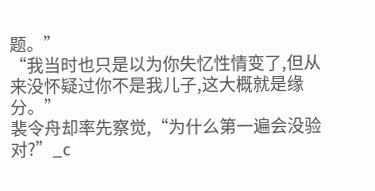题。”
“我当时也只是以为你失忆性情变了,但从来没怀疑过你不是我儿子,这大概就是缘分。”
裴令舟却率先察觉,“为什么第一遍会没验对?”_c